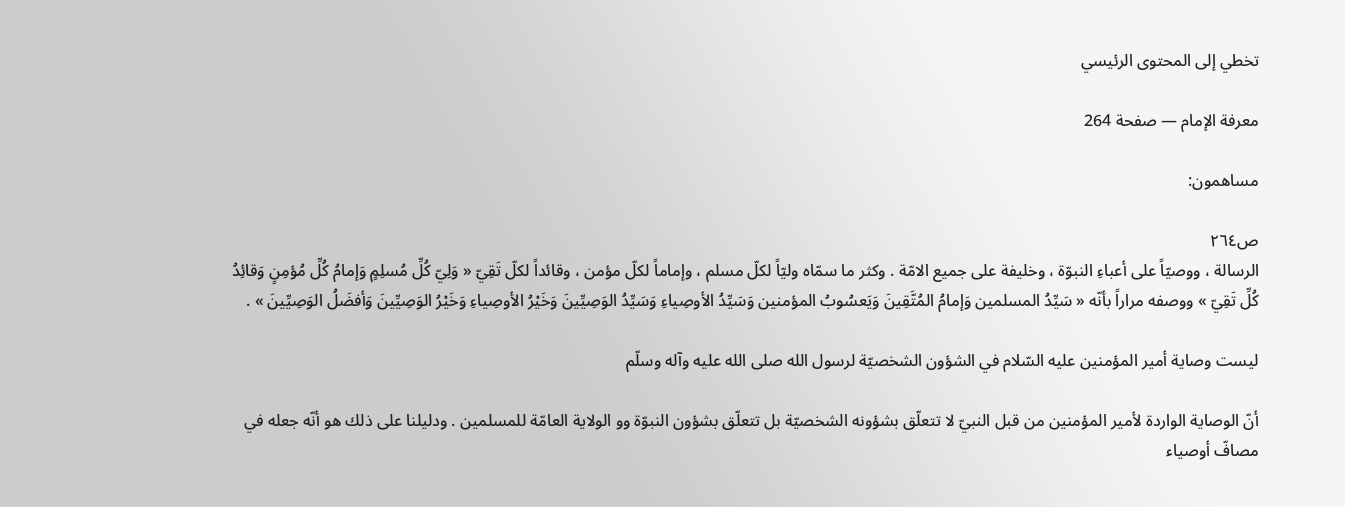تخطي إلى المحتوى الرئيسي

معرفة الإمام — صفحة 264

مساهمون:

ص٢٦٤
الرسالة ، ووصيّاً على أعباءِ النبوّة ، وخليفة على جميع الامّة . وكثر ما سمّاه وليّاً لكلّ مسلم ، وإماماً لكلّ مؤمن ، وقائداً لكلّ تَقِيّ « وَلِيّ كُلِّ مُسلِمٍ وَإمامُ كُلِّ مُؤمِنٍ وَقائِدُ كُلِّ تَقِيّ » ووصفه مراراً بأنّه « سَيِّدُ المسلمين وَإمامُ المُتَّقِينَ وَيَعسُوبُ المؤمنين وَسَيِّدُ الأوصِياءِ وَسَيِّدُ الوَصِيِّينَ وَخَيْرُ الأوصِياءِ وَخَيْرُ الوَصِيِّينَ وَأفضَلُ الوَصِيِّينَ » .

ليست وصاية أمير المؤمنين عليه السّلام في الشؤون الشخصيّة لرسول الله صلى الله عليه وآله وسلّم

أنّ الوصاية الواردة لأمير المؤمنين من قبل النبيّ لا تتعلّق بشؤونه الشخصيّة بل تتعلّق بشؤون النبوّة وو الولاية العامّة للمسلمين . ودليلنا على ذلك هو أنّه جعله في مصافّ أوصياء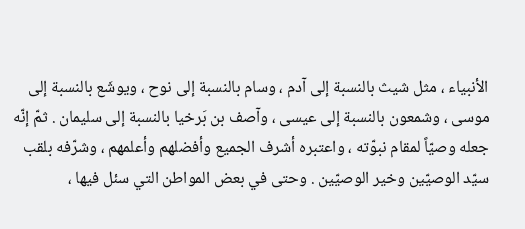الأنبياء ، مثل شيث بالنسبة إلى آدم ، وسام بالنسبة إلى نوح ، ويوشَع بالنسبة إلى موسى ، وشمعون بالنسبة إلى عيسى ، وآصف بن بَرخيا بالنسبة إلى سليمان . ثمّ إنّه جعله وصيّاً لمقام نبوّته ، واعتبره أشرف الجميع وأفضلهم وأعلمهم ، وشرّفه بلقب سيّد الوصيّين وخير الوصيّين . وحتى في بعض المواطن التي سئل فيها ،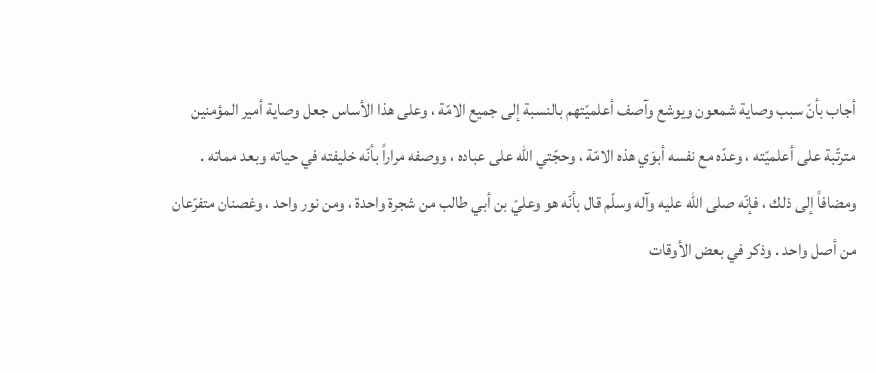أجاب بأنّ سبب وصاية شمعون ويوشع وآصف أعلميّتهم بالنسبة إلى جميع الامّة ، وعلى هذا الأساس جعل وصاية أمير المؤمنين مترتّبة على أعلميّته ، وعدّه مع نفسه أبوَي هذه الامّة ، وحجّتي الله على عباده ، ووصفه مراراً بأنّه خليفته في حياته وبعد مماته . ومضافاً إلى ذلك ، فإنّه صلى الله عليه وآله وسلّم قال بأنّه هو وعليّ بن أبي طالب من شجرة واحدة ، ومن نور واحد ، وغصنان متفرّعان من أصل واحد . وذكر في بعض الأوقات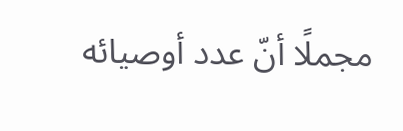مجملًا أنّ عدد أوصيائه